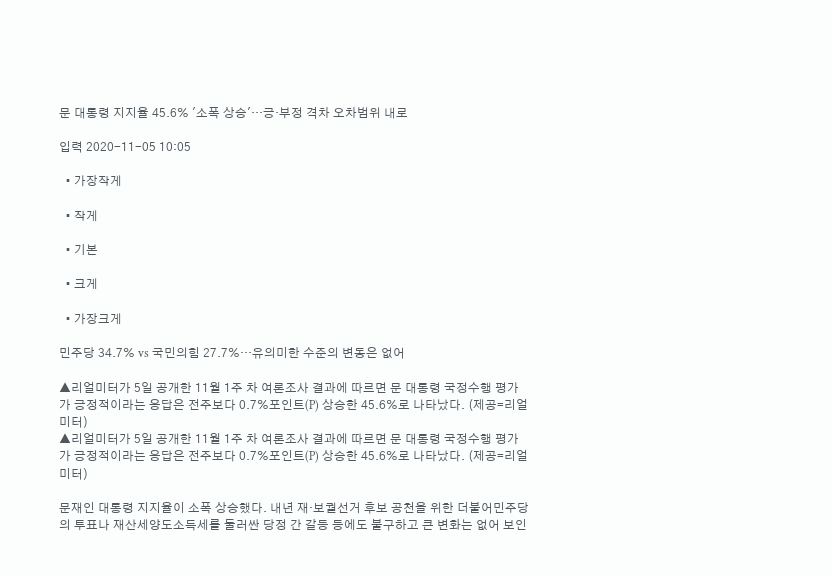문 대통령 지지율 45.6% '소폭 상승'…긍·부정 격차 오차범위 내로

입력 2020-11-05 10:05

  • 가장작게

  • 작게

  • 기본

  • 크게

  • 가장크게

민주당 34.7% vs 국민의힘 27.7%…유의미한 수준의 변동은 없어

▲리얼미터가 5일 공개한 11월 1주 차 여론조사 결과에 따르면 문 대통령 국정수행 평가가 긍정적이라는 응답은 전주보다 0.7%포인트(P) 상승한 45.6%로 나타났다. (제공=리얼미터)
▲리얼미터가 5일 공개한 11월 1주 차 여론조사 결과에 따르면 문 대통령 국정수행 평가가 긍정적이라는 응답은 전주보다 0.7%포인트(P) 상승한 45.6%로 나타났다. (제공=리얼미터)

문재인 대통령 지지율이 소폭 상승했다. 내년 재·보궐선거 후보 공천을 위한 더불어민주당의 투표나 재산세양도소득세를 둘러싼 당정 간 갈등 등에도 불구하고 큰 변화는 없어 보인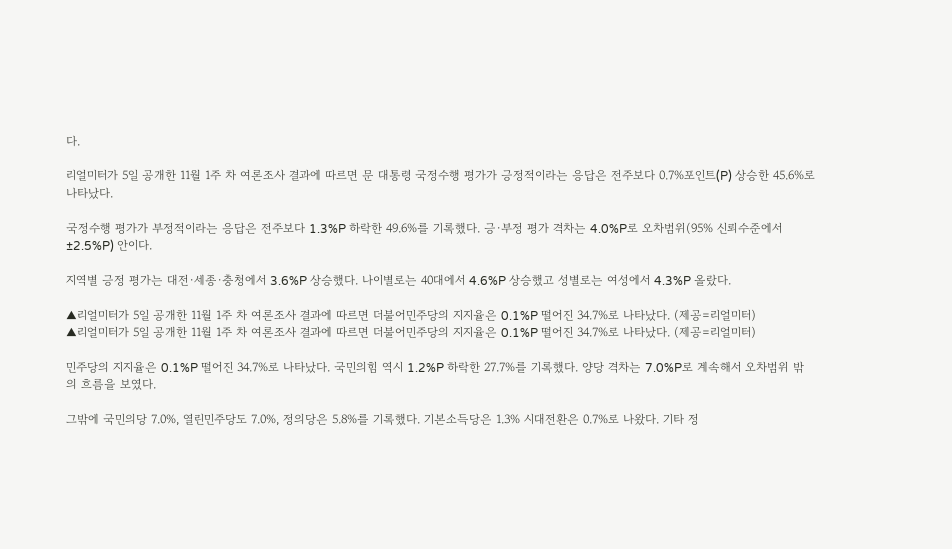다.

리얼미터가 5일 공개한 11월 1주 차 여론조사 결과에 따르면 문 대통령 국정수행 평가가 긍정적이라는 응답은 전주보다 0.7%포인트(P) 상승한 45.6%로 나타났다.

국정수행 평가가 부정적이라는 응답은 전주보다 1.3%P 하락한 49.6%를 기록했다. 긍·부정 평가 격차는 4.0%P로 오차범위(95% 신뢰수준에서 ±2.5%P) 안이다.

지역별 긍정 평가는 대전·세종·충청에서 3.6%P 상승했다. 나이별로는 40대에서 4.6%P 상승했고 성별로는 여성에서 4.3%P 올랐다.

▲리얼미터가 5일 공개한 11월 1주 차 여론조사 결과에 따르면 더불어민주당의 지지율은 0.1%P 떨어진 34.7%로 나타났다. (제공=리얼미터)
▲리얼미터가 5일 공개한 11월 1주 차 여론조사 결과에 따르면 더불어민주당의 지지율은 0.1%P 떨어진 34.7%로 나타났다. (제공=리얼미터)

민주당의 지지율은 0.1%P 떨어진 34.7%로 나타났다. 국민의힘 역시 1.2%P 하락한 27.7%를 기록했다. 양당 격차는 7.0%P로 계속해서 오차범위 밖의 흐름을 보였다.

그밖에 국민의당 7.0%, 열린민주당도 7.0%, 정의당은 5.8%를 기록했다. 기본소득당은 1.3% 시대전환은 0.7%로 나왔다. 기타 정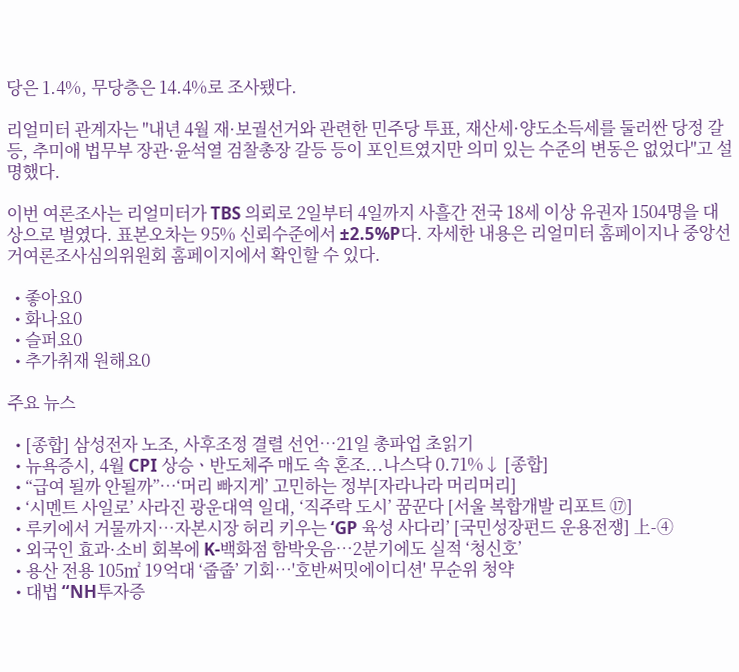당은 1.4%, 무당층은 14.4%로 조사됐다.

리얼미터 관계자는 "내년 4월 재·보궐선거와 관련한 민주당 투표, 재산세·양도소득세를 둘러싼 당정 갈등, 추미애 법무부 장관·윤석열 검찰총장 갈등 등이 포인트였지만 의미 있는 수준의 변동은 없었다"고 설명했다.

이번 여론조사는 리얼미터가 TBS 의뢰로 2일부터 4일까지 사흘간 전국 18세 이상 유권자 1504명을 대상으로 벌였다. 표본오차는 95% 신뢰수준에서 ±2.5%P다. 자세한 내용은 리얼미터 홈페이지나 중앙선거여론조사심의위원회 홈페이지에서 확인할 수 있다.

  • 좋아요0
  • 화나요0
  • 슬퍼요0
  • 추가취재 원해요0

주요 뉴스

  • [종합] 삼성전자 노조, 사후조정 결렬 선언…21일 총파업 초읽기
  • 뉴욕증시, 4월 CPI 상승ㆍ반도체주 매도 속 혼조...나스닥 0.71%↓ [종합]
  • “급여 될까 안될까”…‘머리 빠지게’ 고민하는 정부[자라나라 머리머리]
  • ‘시멘트 사일로’ 사라진 광운대역 일대, ‘직주락 도시’ 꿈꾼다 [서울 복합개발 리포트 ⑰]
  • 루키에서 거물까지…자본시장 허리 키우는 ‘GP 육성 사다리’ [국민성장펀드 운용전쟁] 上-④
  • 외국인 효과·소비 회복에 K-백화점 함박웃음⋯2분기에도 실적 ‘청신호’
  • 용산 전용 105㎡ 19억대 ‘줍줍’ 기회…'호반써밋에이디션' 무순위 청약
  • 대법 “NH투자증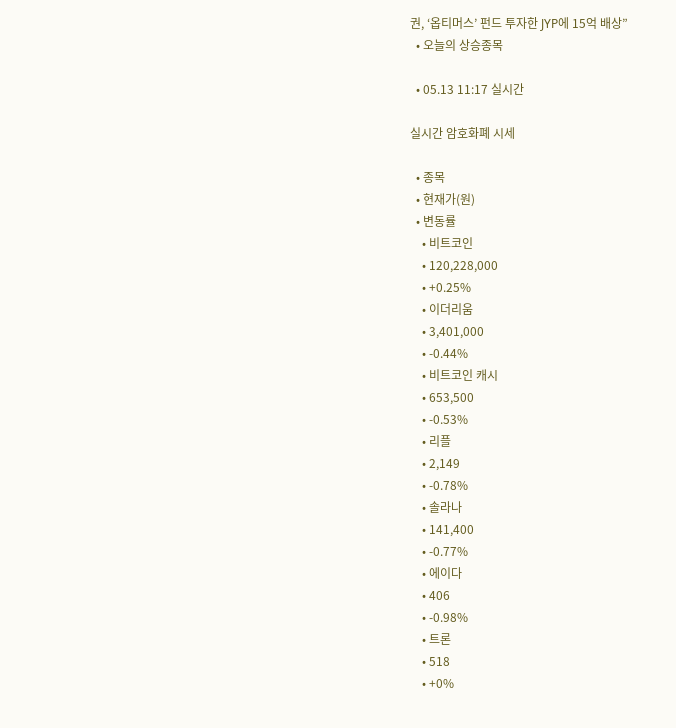권, ‘옵티머스’ 펀드 투자한 JYP에 15억 배상”
  • 오늘의 상승종목

  • 05.13 11:17 실시간

실시간 암호화폐 시세

  • 종목
  • 현재가(원)
  • 변동률
    • 비트코인
    • 120,228,000
    • +0.25%
    • 이더리움
    • 3,401,000
    • -0.44%
    • 비트코인 캐시
    • 653,500
    • -0.53%
    • 리플
    • 2,149
    • -0.78%
    • 솔라나
    • 141,400
    • -0.77%
    • 에이다
    • 406
    • -0.98%
    • 트론
    • 518
    • +0%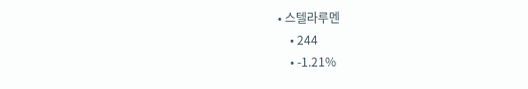• 스텔라루멘
    • 244
    • -1.21%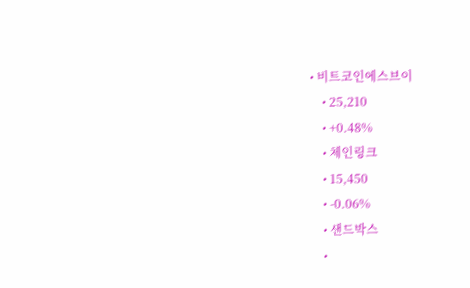• 비트코인에스브이
    • 25,210
    • +0.48%
    • 체인링크
    • 15,450
    • -0.06%
    • 샌드박스
    •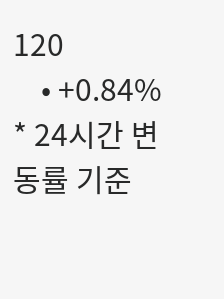120
    • +0.84%
* 24시간 변동률 기준